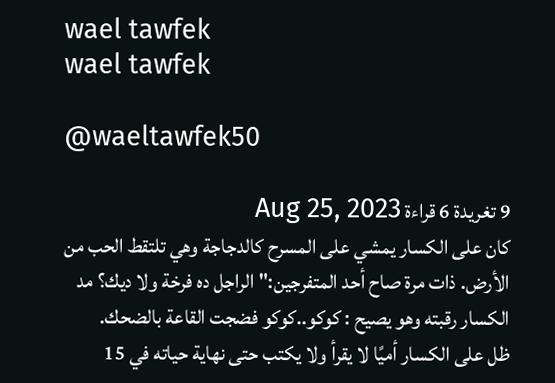wael tawfek
wael tawfek

@waeltawfek50

9 تغريدة 6 قراءة Aug 25, 2023
كان على الكسار يمشي على المسرح كالدجاجة وهي تلتقط الحب من الأرض. ذات مرة صاح أحد المتفرجين:" الراجل ده فرخة ولا ديك؟ مد الكسار رقبته وهو يصيح : كوكو..كوكو فضجت القاعة بالضحك.
ظل على الكسار أميًا لا يقرأ ولا يكتب حتى نهاية حياته في 15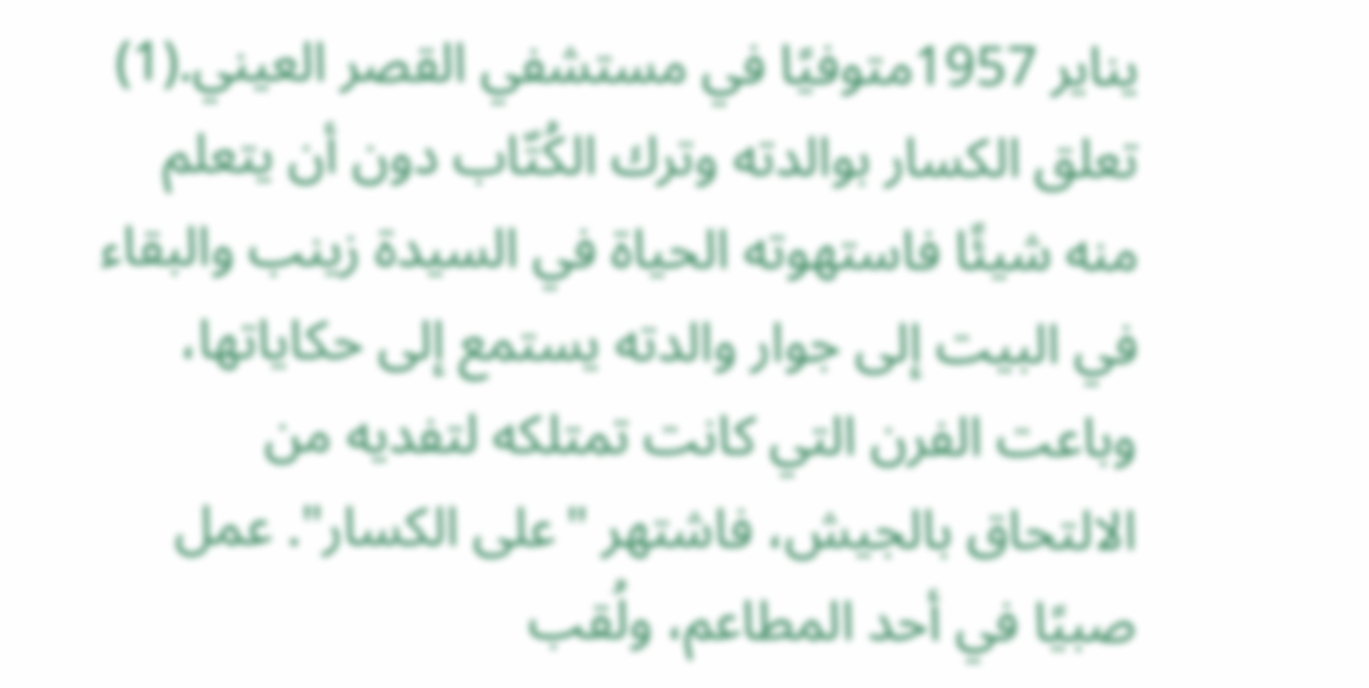يناير 1957متوفيًا في مستشفي القصر العيني.(1)
تعلق الكسار بوالدته وترك الكُتّاب دون أن يتعلم منه شيئًا فاستهوته الحياة في السيدة زينب والبقاء في البيت إلى جوار والدته يستمع إلى حكاياتها، وباعت الفرن التي كانت تمتلكه لتفديه من الالتحاق بالجيش، فاشتهر "على الكسار". عمل صبيًا في أحد المطاعم، ولُقب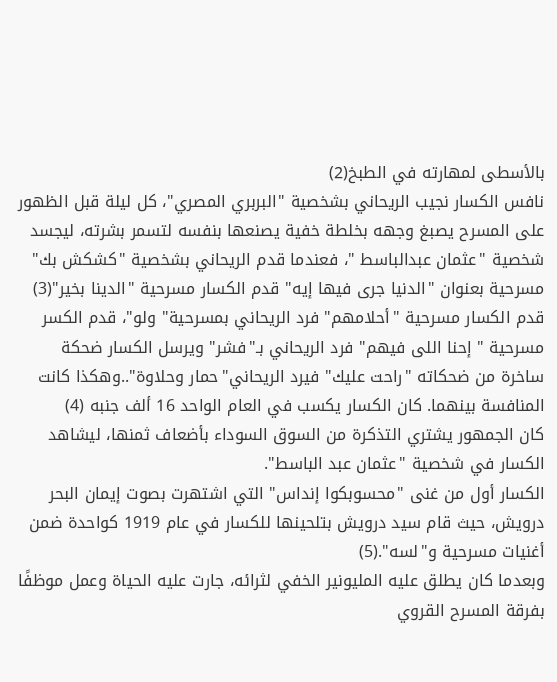بالأسطى لمهارته في الطبخ(2)
نافس الكسار نجيب الريحاني بشخصية "البربري المصري"، كل ليلة قبل الظهور على المسرح يصبغ وجهه بخلطة خفية يصنعها بنفسه لتسمر بشرته، ليجسد شخصية "عثمان عبدالباسط "، فعندما قدم الريحاني بشخصية "كشكش بك" مسرحية بعنوان "الدنيا جرى فيها إيه" قدم الكسار مسرحية "الدينا بخير"(3)
قدم الكسار مسرحية "أحلامهم" فرد الريحاني بمسرحية" ولو"، قدم الكسر مسرحية " إحنا اللى فيهم" فرد الريحاني بـ"فشر" ويرسل الكسار ضحكة ساخرة من ضحكاته "راحت عليك" فيرد الريحاني"حمار وحلاوة"..وهكذا كانت المنافسة بينهما. كان الكسار يكسب في العام الواحد 16 ألف جنبه (4)
كان الجمهور يشتري التذكرة من السوق السوداء بأضعاف ثمنها، ليشاهد الكسار في شخصية "عثمان عبد الباسط".
الكسار أول من غنى "محسوبكوا إنداس" التي اشتهرت بصوت إيمان البحر درويش، حيث قام سيد درويش بتلحينها للكسار في عام 1919 كواحدة ضمن أغنيات مسرحية و"لسه".(5)
وبعدما كان يطلق عليه المليونير الخفي لثرائه، جارت عليه الحياة وعمل موظفًا بفرقة المسرح القروي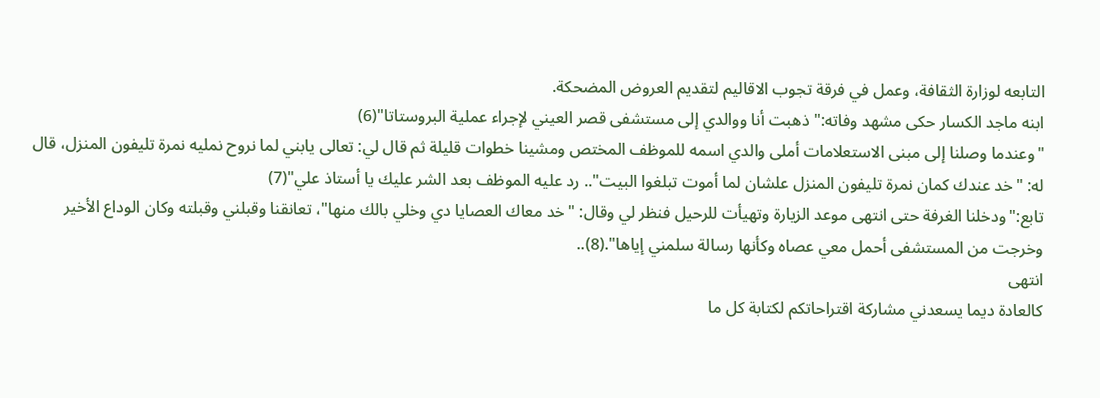التابعه لوزارة الثقافة، وعمل في فرقة تجوب الاقاليم لتقديم العروض المضحكة.
ابنه ماجد الكسار حكى مشهد وفاته:" ذهبت أنا ووالدي إلى مستشفى قصر العيني لإجراء عملية البروستاتا"(6)
"وعندما وصلنا إلى مبنى الاستعلامات أملى والدي اسمه للموظف المختص ومشينا خطوات قليلة ثم قال لي: تعالى يابني لما نروح نمليه نمرة تليفون المنزل، قال له: "خد عندك كمان نمرة تليفون المنزل علشان لما أموت تبلغوا البيت".. رد عليه الموظف بعد الشر عليك يا أستاذ علي"(7)
تابع:"ودخلنا الغرفة حتى انتهى موعد الزيارة وتهيأت للرحيل فنظر لي وقال: "خد معاك العصايا دي وخلي بالك منها"، تعانقنا وقبلني وقبلته وكان الوداع الأخير وخرجت من المستشفى أحمل معي عصاه وكأنها رسالة سلمني إياها".(8)..
انتهى
كالعادة ديما يسعدني مشاركة اقتراحاتكم لكتابة كل ما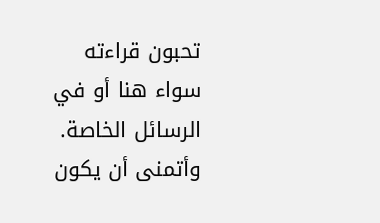تحبون قراءته سواء هنا أو في الرسائل الخاصة. وأتمنى أن يكون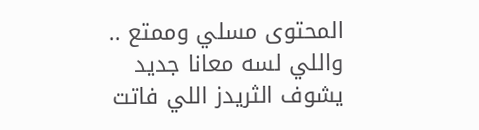المحتوى مسلي وممتع .. واللي لسه معانا جديد يشوف الثريدز اللي فاتت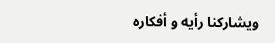ويشاركنا رأيه و أفكاره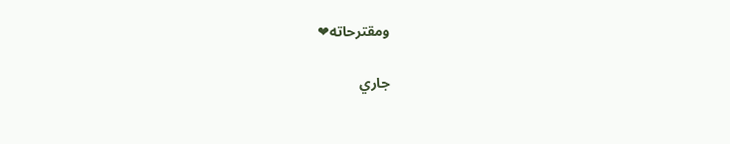ومقترحاته❤

جاري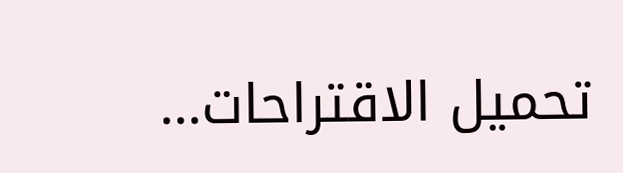تحميل الاقتراحات...